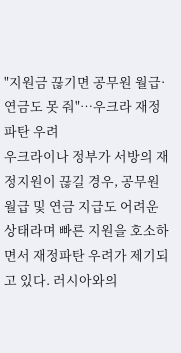"지원금 끊기면 공무원 월급·연금도 못 줘"…우크라 재정파탄 우려
우크라이나 정부가 서방의 재정지원이 끊길 경우, 공무원 월급 및 연금 지급도 어려운 상태라며 빠른 지원을 호소하면서 재정파탄 우려가 제기되고 있다. 러시아와의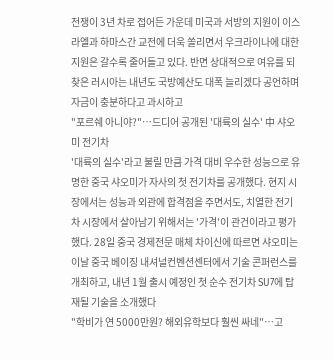전쟁이 3년 차로 접어든 가운데 미국과 서방의 지원이 이스라엘과 하마스간 교전에 더욱 쏠리면서 우크라이나에 대한 지원은 갈수록 줄어들고 있다. 반면 상대적으로 여유를 되찾은 러시아는 내년도 국방예산도 대폭 늘리겠다 공언하며 자금이 충분하다고 과시하고
"포르쉐 아니야?"…드디어 공개된 '대륙의 실수' 中 샤오미 전기차
'대륙의 실수'라고 불릴 만큼 가격 대비 우수한 성능으로 유명한 중국 샤오미가 자사의 첫 전기차를 공개했다. 현지 시장에서는 성능과 외관에 합격점을 주면서도, 치열한 전기차 시장에서 살아남기 위해서는 '가격'이 관건이라고 평가했다. 28일 중국 경제전문 매체 차이신에 따르면 샤오미는 이날 중국 베이징 내셔널컨벤션센터에서 기술 콘퍼런스를 개최하고, 내년 1월 출시 예정인 첫 순수 전기차 SU7에 탑재될 기술을 소개했다
"학비가 연 5000만원? 해외유학보다 훨씬 싸네"…고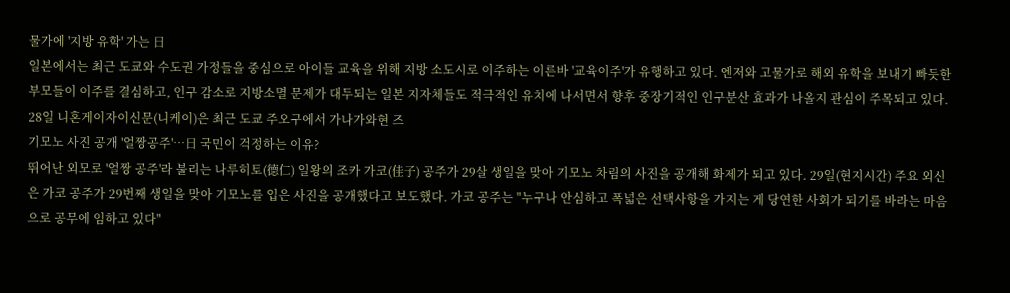물가에 '지방 유학' 가는 日
일본에서는 최근 도쿄와 수도권 가정들을 중심으로 아이들 교육을 위해 지방 소도시로 이주하는 이른바 '교육이주'가 유행하고 있다. 엔저와 고물가로 해외 유학을 보내기 빠듯한 부모들이 이주를 결심하고, 인구 감소로 지방소멸 문제가 대두되는 일본 지자체들도 적극적인 유치에 나서면서 향후 중장기적인 인구분산 효과가 나올지 관심이 주목되고 있다. 28일 니혼게이자이신문(니케이)은 최근 도쿄 주오구에서 가나가와현 즈
기모노 사진 공개 '얼짱공주'…日 국민이 걱정하는 이유?
뛰어난 외모로 '얼짱 공주'라 불리는 나루히토(德仁) 일왕의 조카 가코(佳子) 공주가 29살 생일을 맞아 기모노 차림의 사진을 공개해 화제가 되고 있다. 29일(현지시간) 주요 외신은 가코 공주가 29번째 생일을 맞아 기모노를 입은 사진을 공개했다고 보도했다. 가코 공주는 "누구나 안심하고 폭넓은 선택사항을 가지는 게 당연한 사회가 되기를 바라는 마음으로 공무에 임하고 있다"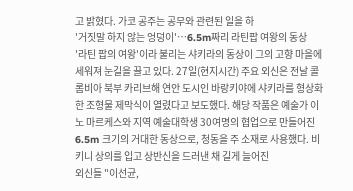고 밝혔다. 가코 공주는 공무와 관련된 일을 하
'거짓말 하지 않는 엉덩이'…6.5m짜리 라틴팝 여왕의 동상
'라틴 팝의 여왕'이라 불리는 샤키라의 동상이 그의 고향 마을에 세워져 눈길을 끌고 있다. 27일(현지시간) 주요 외신은 전날 콜롬비아 북부 카리브해 연안 도시인 바랑키야에 샤키라를 형상화한 조형물 제막식이 열렸다고 보도했다. 해당 작품은 예술가 이노 마르케스와 지역 예술대학생 30여명의 협업으로 만들어진 6.5m 크기의 거대한 동상으로, 청동을 주 소재로 사용했다. 비키니 상의를 입고 상반신을 드러낸 채 길게 늘어진
외신들 "이선균,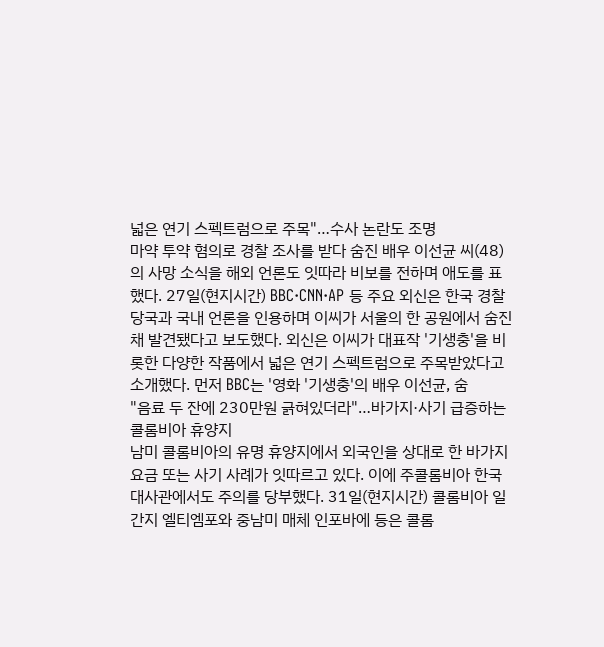넓은 연기 스펙트럼으로 주목"…수사 논란도 조명
마약 투약 혐의로 경찰 조사를 받다 숨진 배우 이선균 씨(48)의 사망 소식을 해외 언론도 잇따라 비보를 전하며 애도를 표했다. 27일(현지시간) BBC·CNN·AP 등 주요 외신은 한국 경찰 당국과 국내 언론을 인용하며 이씨가 서울의 한 공원에서 숨진 채 발견됐다고 보도했다. 외신은 이씨가 대표작 '기생충'을 비롯한 다양한 작품에서 넓은 연기 스펙트럼으로 주목받았다고 소개했다. 먼저 BBC는 '영화 '기생충'의 배우 이선균, 숨
"음료 두 잔에 230만원 긁혀있더라"…바가지·사기 급증하는 콜롬비아 휴양지
남미 콜롬비아의 유명 휴양지에서 외국인을 상대로 한 바가지요금 또는 사기 사례가 잇따르고 있다. 이에 주콜롬비아 한국 대사관에서도 주의를 당부했다. 31일(현지시간) 콜롬비아 일간지 엘티엠포와 중남미 매체 인포바에 등은 콜롬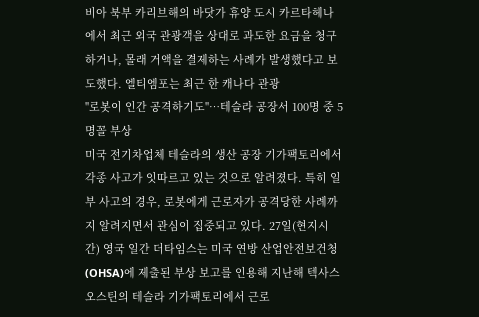비아 북부 카리브해의 바닷가 휴양 도시 카르타헤나에서 최근 외국 관광객을 상대로 과도한 요금을 청구하거나, 몰래 거액을 결제하는 사례가 발생했다고 보도했다. 엘티엠포는 최근 한 캐나다 관광
"로봇이 인간 공격하기도"…테슬라 공장서 100명 중 5명꼴 부상
미국 전기차업체 테슬라의 생산 공장 기가팩토리에서 각종 사고가 잇따르고 있는 것으로 알려졌다. 특히 일부 사고의 경우, 로봇에게 근로자가 공격당한 사례까지 알려지면서 관심이 집중되고 있다. 27일(현지시간) 영국 일간 더타임스는 미국 연방 산업안전보건청(OHSA)에 제출된 부상 보고를 인용해 지난해 텍사스 오스틴의 테슬라 기가팩토리에서 근로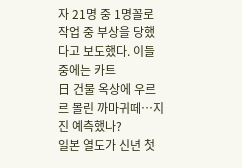자 21명 중 1명꼴로 작업 중 부상을 당했다고 보도했다. 이들 중에는 카트
日 건물 옥상에 우르르 몰린 까마귀떼…지진 예측했나?
일본 열도가 신년 첫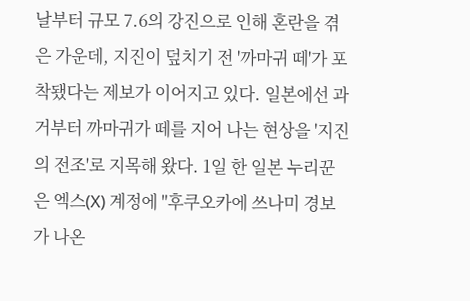날부터 규모 7.6의 강진으로 인해 혼란을 겪은 가운데, 지진이 덮치기 전 '까마귀 떼'가 포착됐다는 제보가 이어지고 있다. 일본에선 과거부터 까마귀가 떼를 지어 나는 현상을 '지진의 전조'로 지목해 왔다. 1일 한 일본 누리꾼은 엑스(X) 계정에 "후쿠오카에 쓰나미 경보가 나온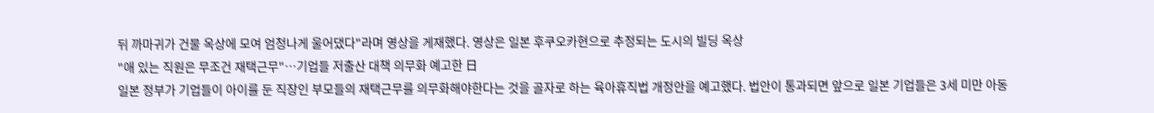뒤 까마귀가 건물 옥상에 모여 엄청나게 울어댔다"라며 영상을 게재했다. 영상은 일본 후쿠오카현으로 추정되는 도시의 빌딩 옥상
"애 있는 직원은 무조건 재택근무"…기업들 저출산 대책 의무화 예고한 日
일본 정부가 기업들이 아이를 둔 직장인 부모들의 재택근무를 의무화해야한다는 것을 골자로 하는 육아휴직법 개정안을 예고했다. 법안이 통과되면 앞으로 일본 기업들은 3세 미만 아동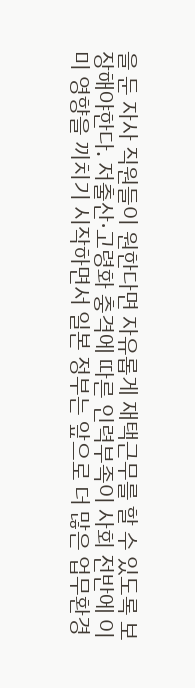을 둔 자사 직원들이 원한다면 자유롭게 재택근무를 할 수 있도록 보장해야한다. 저출산·고령화 충격에 따른 인력부족이 사회 전반에 이미 영향을 끼치기 시작하면서 일본 정부는 앞으로 더 많은 업무환경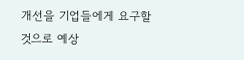개선을 기업들에게 요구할 것으로 예상